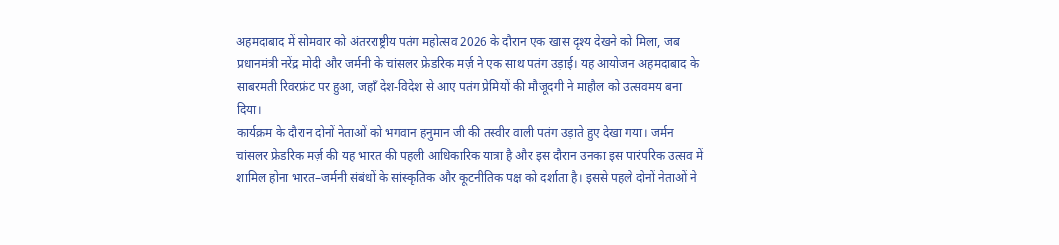अहमदाबाद में सोमवार को अंतरराष्ट्रीय पतंग महोत्सव 2026 के दौरान एक खास दृश्य देखने को मिला, जब प्रधानमंत्री नरेंद्र मोदी और जर्मनी के चांसलर फ्रेडरिक मर्ज़ ने एक साथ पतंग उड़ाई। यह आयोजन अहमदाबाद के साबरमती रिवरफ्रंट पर हुआ, जहाँ देश-विदेश से आए पतंग प्रेमियों की मौजूदगी ने माहौल को उत्सवमय बना दिया।
कार्यक्रम के दौरान दोनों नेताओं को भगवान हनुमान जी की तस्वीर वाली पतंग उड़ाते हुए देखा गया। जर्मन चांसलर फ्रेडरिक मर्ज़ की यह भारत की पहली आधिकारिक यात्रा है और इस दौरान उनका इस पारंपरिक उत्सव में शामिल होना भारत–जर्मनी संबंधों के सांस्कृतिक और कूटनीतिक पक्ष को दर्शाता है। इससे पहले दोनों नेताओं ने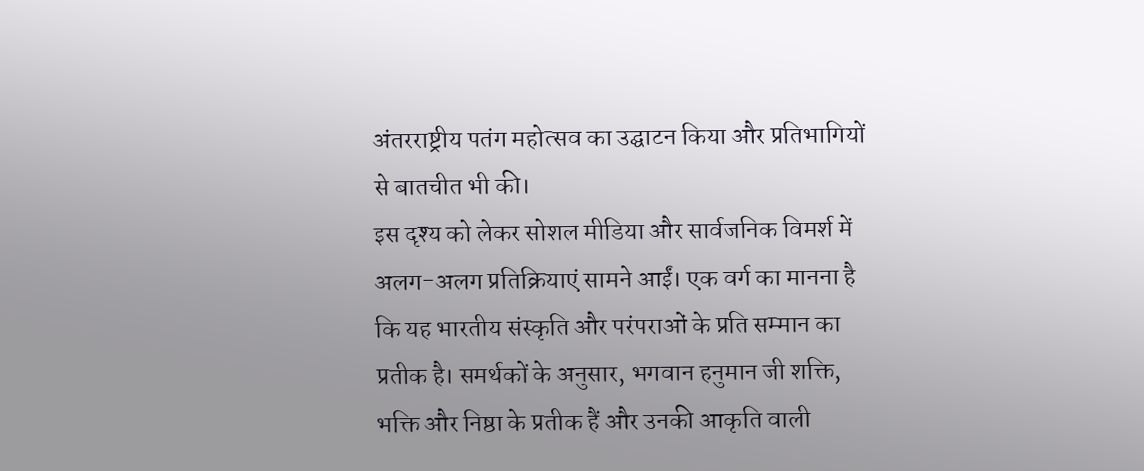अंतरराष्ट्रीय पतंग महोत्सव का उद्घाटन किया और प्रतिभागियों से बातचीत भी की।
इस दृश्य को लेकर सोशल मीडिया और सार्वजनिक विमर्श में अलग-अलग प्रतिक्रियाएं सामने आईं। एक वर्ग का मानना है कि यह भारतीय संस्कृति और परंपराओं के प्रति सम्मान का प्रतीक है। समर्थकों के अनुसार, भगवान हनुमान जी शक्ति, भक्ति और निष्ठा के प्रतीक हैं और उनकी आकृति वाली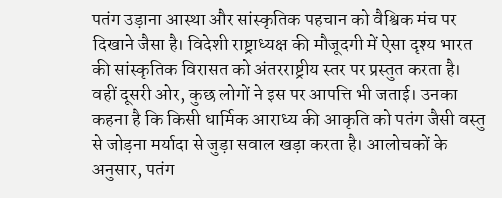पतंग उड़ाना आस्था और सांस्कृतिक पहचान को वैश्विक मंच पर दिखाने जैसा है। विदेशी राष्ट्राध्यक्ष की मौजूदगी में ऐसा दृश्य भारत की सांस्कृतिक विरासत को अंतरराष्ट्रीय स्तर पर प्रस्तुत करता है।
वहीं दूसरी ओर, कुछ लोगों ने इस पर आपत्ति भी जताई। उनका कहना है कि किसी धार्मिक आराध्य की आकृति को पतंग जैसी वस्तु से जोड़ना मर्यादा से जुड़ा सवाल खड़ा करता है। आलोचकों के अनुसार, पतंग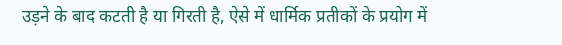उड़ने के बाद कटती है या गिरती है, ऐसे में धार्मिक प्रतीकों के प्रयोग में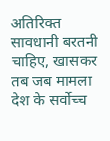अतिरिक्त सावधानी बरतनी चाहिए, खासकर तब जब मामला देश के सर्वोच्च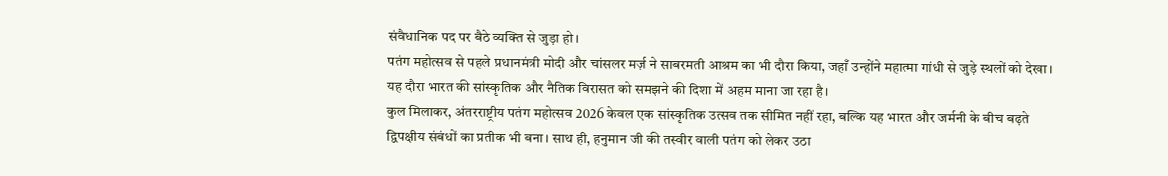संवैधानिक पद पर बैठे व्यक्ति से जुड़ा हो।
पतंग महोत्सव से पहले प्रधानमंत्री मोदी और चांसलर मर्ज़ ने साबरमती आश्रम का भी दौरा किया, जहाँ उन्होंने महात्मा गांधी से जुड़े स्थलों को देखा। यह दौरा भारत की सांस्कृतिक और नैतिक विरासत को समझने की दिशा में अहम माना जा रहा है।
कुल मिलाकर, अंतरराष्ट्रीय पतंग महोत्सव 2026 केवल एक सांस्कृतिक उत्सव तक सीमित नहीं रहा, बल्कि यह भारत और जर्मनी के बीच बढ़ते द्विपक्षीय संबंधों का प्रतीक भी बना। साथ ही, हनुमान जी की तस्वीर वाली पतंग को लेकर उठा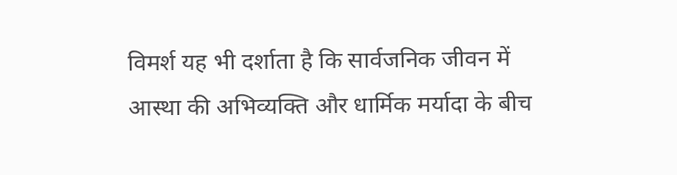विमर्श यह भी दर्शाता है कि सार्वजनिक जीवन में आस्था की अभिव्यक्ति और धार्मिक मर्यादा के बीच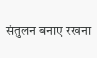संतुलन बनाए रखना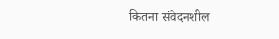कितना संवेदनशील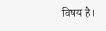विषय है।